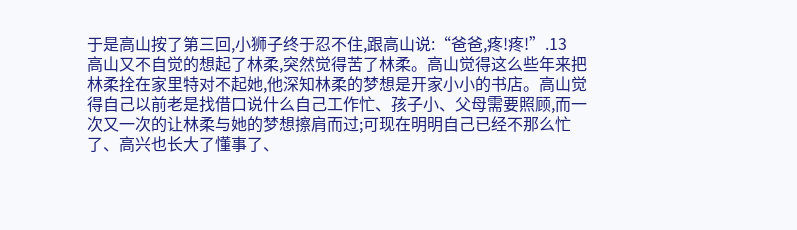于是高山按了第三回,小狮子终于忍不住,跟高山说:“爸爸,疼!疼!”.13
高山又不自觉的想起了林柔,突然觉得苦了林柔。高山觉得这么些年来把林柔拴在家里特对不起她,他深知林柔的梦想是开家小小的书店。高山觉得自己以前老是找借口说什么自己工作忙、孩子小、父母需要照顾,而一次又一次的让林柔与她的梦想擦肩而过;可现在明明自己已经不那么忙了、高兴也长大了懂事了、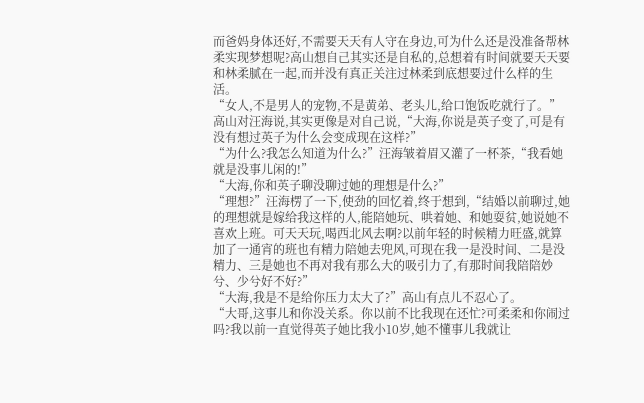而爸妈身体还好,不需要天天有人守在身边,可为什么还是没准备帮林柔实现梦想呢?高山想自己其实还是自私的,总想着有时间就要天天要和林柔腻在一起,而并没有真正关注过林柔到底想要过什么样的生活。
“女人,不是男人的宠物,不是黄弟、老头儿,给口饱饭吃就行了。”高山对汪海说,其实更像是对自己说,“大海,你说是英子变了,可是有没有想过英子为什么会变成现在这样?”
“为什么?我怎么知道为什么?”汪海皱着眉又灌了一杯茶,“我看她就是没事儿闲的!”
“大海,你和英子聊没聊过她的理想是什么?”
“理想?”汪海楞了一下,使劲的回忆着,终于想到,“结婚以前聊过,她的理想就是嫁给我这样的人,能陪她玩、哄着她、和她耍贫,她说她不喜欢上班。可天天玩,喝西北风去啊?以前年轻的时候精力旺盛,就算加了一通宵的班也有精力陪她去兜风,可现在我一是没时间、二是没精力、三是她也不再对我有那么大的吸引力了,有那时间我陪陪妙兮、少兮好不好?”
“大海,我是不是给你压力太大了?”高山有点儿不忍心了。
“大哥,这事儿和你没关系。你以前不比我现在还忙?可柔柔和你闹过吗?我以前一直觉得英子她比我小10岁,她不懂事儿我就让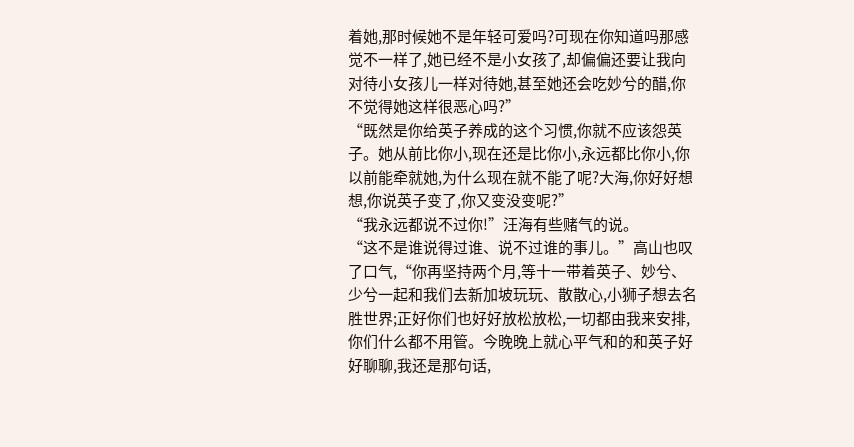着她,那时候她不是年轻可爱吗?可现在你知道吗那感觉不一样了,她已经不是小女孩了,却偏偏还要让我向对待小女孩儿一样对待她,甚至她还会吃妙兮的醋,你不觉得她这样很恶心吗?”
“既然是你给英子养成的这个习惯,你就不应该怨英子。她从前比你小,现在还是比你小,永远都比你小,你以前能牵就她,为什么现在就不能了呢?大海,你好好想想,你说英子变了,你又变没变呢?”
“我永远都说不过你!”汪海有些赌气的说。
“这不是谁说得过谁、说不过谁的事儿。”高山也叹了口气,“你再坚持两个月,等十一带着英子、妙兮、少兮一起和我们去新加坡玩玩、散散心,小狮子想去名胜世界;正好你们也好好放松放松,一切都由我来安排,你们什么都不用管。今晚晚上就心平气和的和英子好好聊聊,我还是那句话,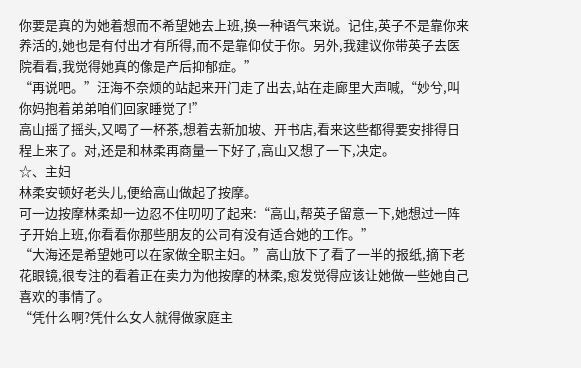你要是真的为她着想而不希望她去上班,换一种语气来说。记住,英子不是靠你来养活的,她也是有付出才有所得,而不是靠仰仗于你。另外,我建议你带英子去医院看看,我觉得她真的像是产后抑郁症。”
“再说吧。”汪海不奈烦的站起来开门走了出去,站在走廊里大声喊,“妙兮,叫你妈抱着弟弟咱们回家睡觉了!”
高山摇了摇头,又喝了一杯茶,想着去新加坡、开书店,看来这些都得要安排得日程上来了。对,还是和林柔再商量一下好了,高山又想了一下,决定。
☆、主妇
林柔安顿好老头儿,便给高山做起了按摩。
可一边按摩林柔却一边忍不住叨叨了起来:“高山,帮英子留意一下,她想过一阵子开始上班,你看看你那些朋友的公司有没有适合她的工作。”
“大海还是希望她可以在家做全职主妇。”高山放下了看了一半的报纸,摘下老花眼镜,很专注的看着正在卖力为他按摩的林柔,愈发觉得应该让她做一些她自己喜欢的事情了。
“凭什么啊?凭什么女人就得做家庭主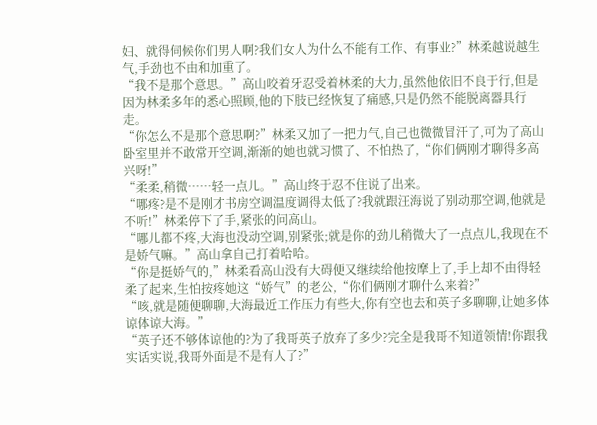妇、就得伺候你们男人啊?我们女人为什么不能有工作、有事业?”林柔越说越生气,手劲也不由和加重了。
“我不是那个意思。”高山咬着牙忍受着林柔的大力,虽然他依旧不良于行,但是因为林柔多年的悉心照顾,他的下肢已经恢复了痛感,只是仍然不能脱离器具行走。
“你怎么不是那个意思啊?”林柔又加了一把力气,自己也微微冒汗了,可为了高山卧室里并不敢常开空调,渐渐的她也就习惯了、不怕热了,“你们俩刚才聊得多高兴呀!”
“柔柔,稍微……轻一点儿。”高山终于忍不住说了出来。
“哪疼?是不是刚才书房空调温度调得太低了?我就跟汪海说了别动那空调,他就是不听!”林柔停下了手,紧张的问高山。
“哪儿都不疼,大海也没动空调,别紧张;就是你的劲儿稍微大了一点点儿,我现在不是娇气嘛。”高山拿自己打着哈哈。
“你是挺娇气的,”林柔看高山没有大碍便又继续给他按摩上了,手上却不由得轻柔了起来,生怕按疼她这“娇气”的老公,“你们俩刚才聊什么来着?”
“咳,就是随便聊聊,大海最近工作压力有些大,你有空也去和英子多聊聊,让她多体谅体谅大海。”
“英子还不够体谅他的?为了我哥英子放弃了多少?完全是我哥不知道领情!你跟我实话实说,我哥外面是不是有人了?”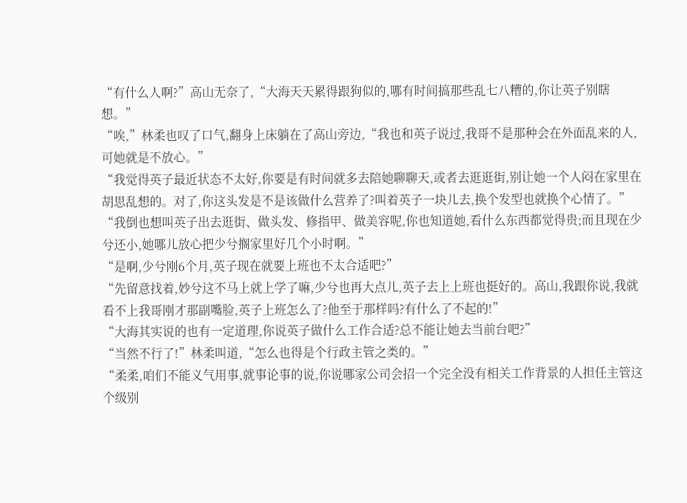“有什么人啊?”高山无奈了,“大海天天累得跟狗似的,哪有时间搞那些乱七八糟的,你让英子别瞎想。”
“唉,”林柔也叹了口气,翻身上床躺在了高山旁边,“我也和英子说过,我哥不是那种会在外面乱来的人,可她就是不放心。”
“我觉得英子最近状态不太好,你要是有时间就多去陪她聊聊天,或者去逛逛街,别让她一个人闷在家里在胡思乱想的。对了,你这头发是不是该做什么营养了?叫着英子一块儿去,换个发型也就换个心情了。”
“我倒也想叫英子出去逛街、做头发、修指甲、做美容呢,你也知道她,看什么东西都觉得贵;而且现在少兮还小,她哪儿放心把少兮搁家里好几个小时啊。”
“是啊,少兮刚6个月,英子现在就要上班也不太合适吧?”
“先留意找着,妙兮这不马上就上学了嘛,少兮也再大点儿,英子去上上班也挺好的。高山,我跟你说,我就看不上我哥刚才那副嘴脸,英子上班怎么了?他至于那样吗?有什么了不起的!”
“大海其实说的也有一定道理,你说英子做什么工作合适?总不能让她去当前台吧?”
“当然不行了!”林柔叫道,“怎么也得是个行政主管之类的。”
“柔柔,咱们不能义气用事,就事论事的说,你说哪家公司会招一个完全没有相关工作背景的人担任主管这个级别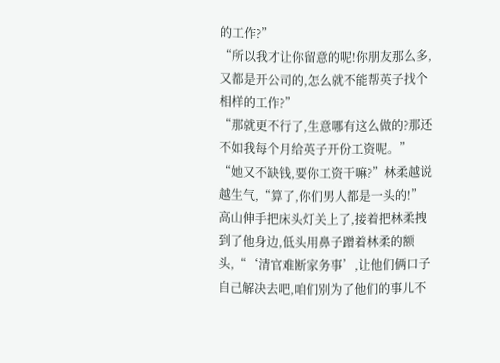的工作?”
“所以我才让你留意的呢!你朋友那么多,又都是开公司的,怎么就不能帮英子找个相样的工作?”
“那就更不行了,生意哪有这么做的?那还不如我每个月给英子开份工资呢。”
“她又不缺钱,要你工资干嘛?”林柔越说越生气,“算了,你们男人都是一头的!”
高山伸手把床头灯关上了,接着把林柔拽到了他身边,低头用鼻子蹭着林柔的额头,“‘清官难断家务事’,让他们俩口子自己解决去吧,咱们别为了他们的事儿不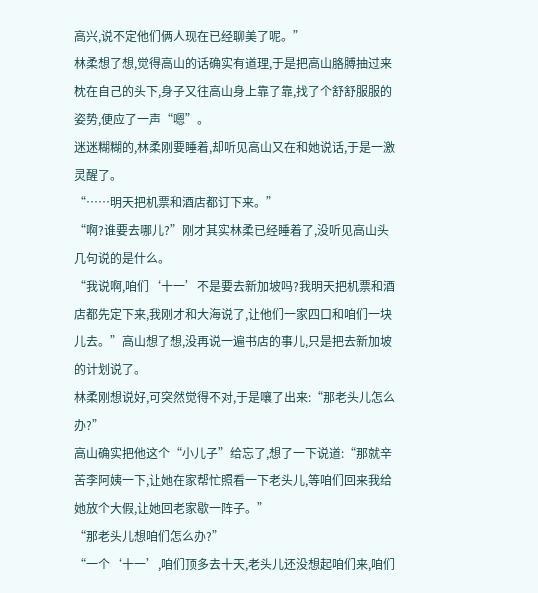高兴,说不定他们俩人现在已经聊美了呢。”
林柔想了想,觉得高山的话确实有道理,于是把高山胳膊抽过来枕在自己的头下,身子又往高山身上靠了靠,找了个舒舒服服的姿势,便应了一声“嗯”。
迷迷糊糊的,林柔刚要睡着,却听见高山又在和她说话,于是一激灵醒了。
“……明天把机票和酒店都订下来。”
“啊?谁要去哪儿?”刚才其实林柔已经睡着了,没听见高山头几句说的是什么。
“我说啊,咱们‘十一’不是要去新加坡吗?我明天把机票和酒店都先定下来,我刚才和大海说了,让他们一家四口和咱们一块儿去。”高山想了想,没再说一遍书店的事儿,只是把去新加坡的计划说了。
林柔刚想说好,可突然觉得不对,于是嚷了出来:“那老头儿怎么办?”
高山确实把他这个“小儿子”给忘了,想了一下说道:“那就辛苦李阿姨一下,让她在家帮忙照看一下老头儿,等咱们回来我给她放个大假,让她回老家歇一阵子。”
“那老头儿想咱们怎么办?”
“一个‘十一’,咱们顶多去十天,老头儿还没想起咱们来,咱们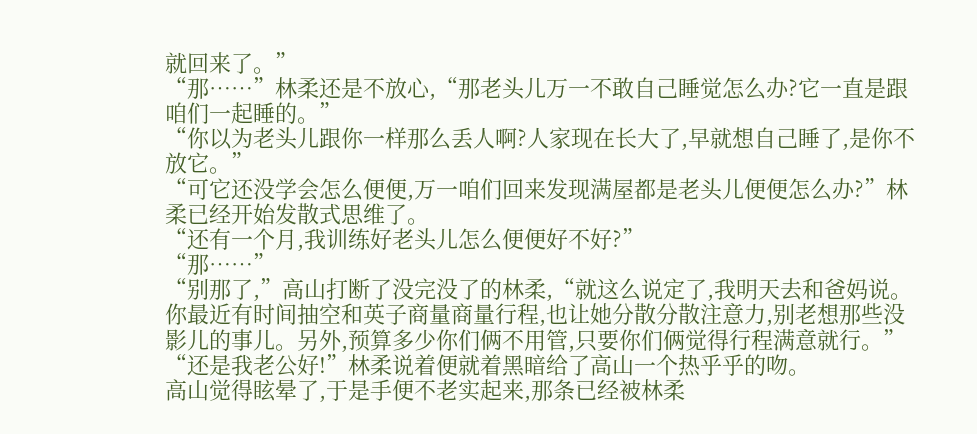就回来了。”
“那……”林柔还是不放心,“那老头儿万一不敢自己睡觉怎么办?它一直是跟咱们一起睡的。”
“你以为老头儿跟你一样那么丢人啊?人家现在长大了,早就想自己睡了,是你不放它。”
“可它还没学会怎么便便,万一咱们回来发现满屋都是老头儿便便怎么办?”林柔已经开始发散式思维了。
“还有一个月,我训练好老头儿怎么便便好不好?”
“那……”
“别那了,”高山打断了没完没了的林柔,“就这么说定了,我明天去和爸妈说。你最近有时间抽空和英子商量商量行程,也让她分散分散注意力,别老想那些没影儿的事儿。另外,预算多少你们俩不用管,只要你们俩觉得行程满意就行。”
“还是我老公好!”林柔说着便就着黑暗给了高山一个热乎乎的吻。
高山觉得眩晕了,于是手便不老实起来,那条已经被林柔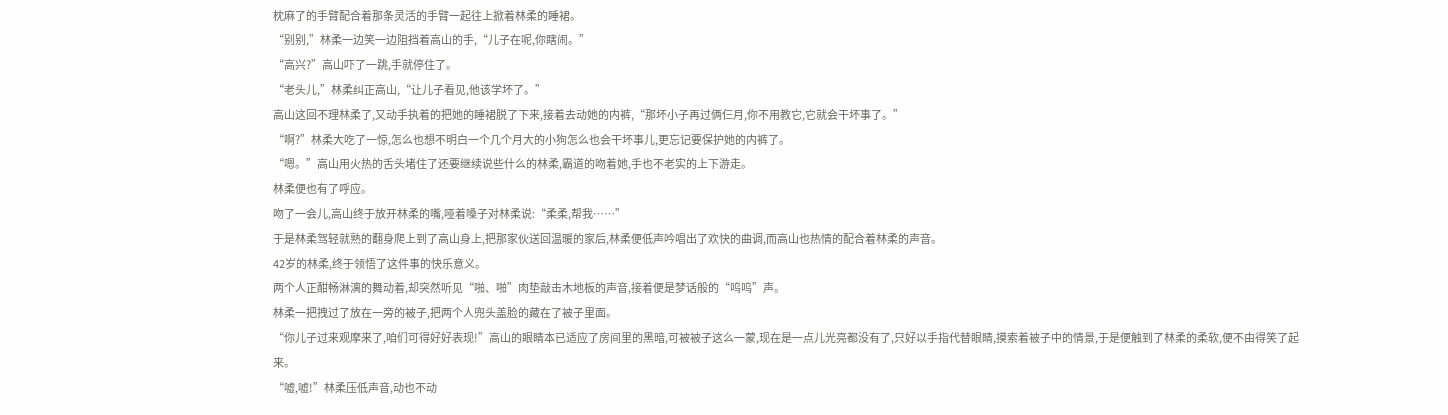枕麻了的手臂配合着那条灵活的手臂一起往上掀着林柔的睡裙。
“别别,”林柔一边笑一边阻挡着高山的手,“儿子在呢,你瞎闹。”
“高兴?”高山吓了一跳,手就停住了。
“老头儿,”林柔纠正高山,“让儿子看见,他该学坏了。”
高山这回不理林柔了,又动手执着的把她的睡裙脱了下来,接着去动她的内裤,“那坏小子再过俩仨月,你不用教它,它就会干坏事了。”
“啊?”林柔大吃了一惊,怎么也想不明白一个几个月大的小狗怎么也会干坏事儿,更忘记要保护她的内裤了。
“嗯。”高山用火热的舌头堵住了还要继续说些什么的林柔,霸道的吻着她,手也不老实的上下游走。
林柔便也有了呼应。
吻了一会儿,高山终于放开林柔的嘴,哑着嗓子对林柔说:“柔柔,帮我……”
于是林柔驾轻就熟的翻身爬上到了高山身上,把那家伙送回温暖的家后,林柔便低声吟唱出了欢快的曲调,而高山也热情的配合着林柔的声音。
42岁的林柔,终于领悟了这件事的快乐意义。
两个人正酣畅淋漓的舞动着,却突然听见“啪、啪”肉垫敲击木地板的声音,接着便是梦话般的“呜呜”声。
林柔一把拽过了放在一旁的被子,把两个人兜头盖脸的藏在了被子里面。
“你儿子过来观摩来了,咱们可得好好表现!”高山的眼睛本已适应了房间里的黑暗,可被被子这么一蒙,现在是一点儿光亮都没有了,只好以手指代替眼睛,摸索着被子中的情景,于是便触到了林柔的柔软,便不由得笑了起来。
“嘘,嘘!”林柔压低声音,动也不动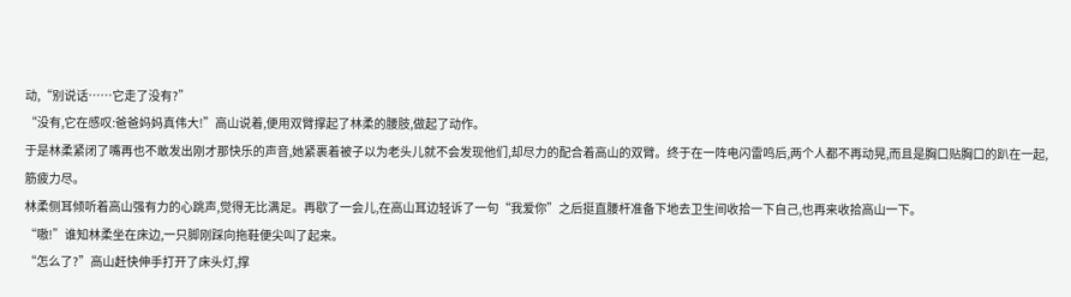动,“别说话……它走了没有?”
“没有,它在感叹:爸爸妈妈真伟大!”高山说着,便用双臂撑起了林柔的腰肢,做起了动作。
于是林柔紧闭了嘴再也不敢发出刚才那快乐的声音,她紧裹着被子以为老头儿就不会发现他们,却尽力的配合着高山的双臂。终于在一阵电闪雷鸣后,两个人都不再动晃,而且是胸口贴胸口的趴在一起,筋疲力尽。
林柔侧耳倾听着高山强有力的心跳声,觉得无比满足。再歇了一会儿,在高山耳边轻诉了一句“我爱你”之后挺直腰杆准备下地去卫生间收拾一下自己,也再来收拾高山一下。
“嗷!”谁知林柔坐在床边,一只脚刚踩向拖鞋便尖叫了起来。
“怎么了?”高山赶快伸手打开了床头灯,撑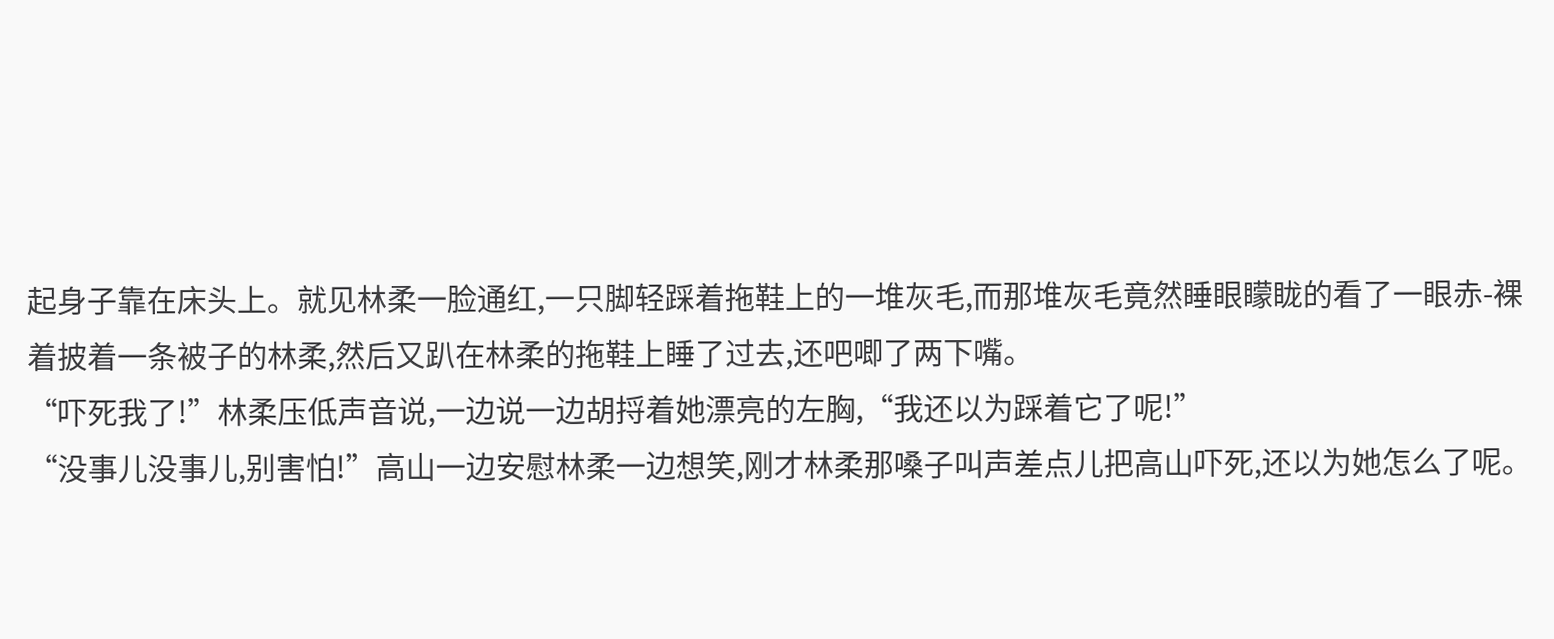起身子靠在床头上。就见林柔一脸通红,一只脚轻踩着拖鞋上的一堆灰毛,而那堆灰毛竟然睡眼矇眬的看了一眼赤-裸着披着一条被子的林柔,然后又趴在林柔的拖鞋上睡了过去,还吧唧了两下嘴。
“吓死我了!”林柔压低声音说,一边说一边胡捋着她漂亮的左胸,“我还以为踩着它了呢!”
“没事儿没事儿,别害怕!”高山一边安慰林柔一边想笑,刚才林柔那嗓子叫声差点儿把高山吓死,还以为她怎么了呢。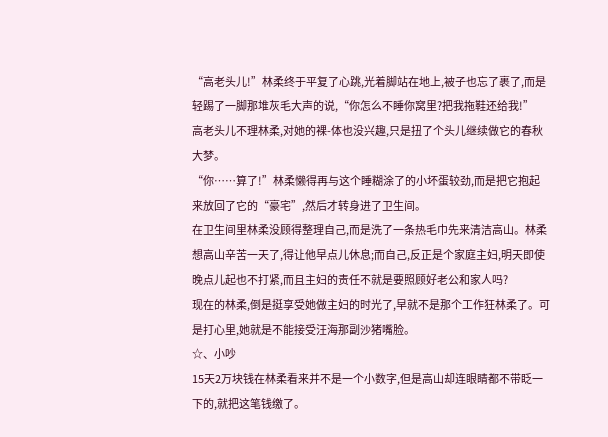“高老头儿!”林柔终于平复了心跳,光着脚站在地上,被子也忘了裹了,而是轻踢了一脚那堆灰毛大声的说,“你怎么不睡你窝里?把我拖鞋还给我!”
高老头儿不理林柔,对她的裸-体也没兴趣,只是扭了个头儿继续做它的春秋大梦。
“你……算了!”林柔懒得再与这个睡糊涂了的小坏蛋较劲,而是把它抱起来放回了它的“豪宅”,然后才转身进了卫生间。
在卫生间里林柔没顾得整理自己,而是洗了一条热毛巾先来清洁高山。林柔想高山辛苦一天了,得让他早点儿休息;而自己,反正是个家庭主妇,明天即使晚点儿起也不打紧,而且主妇的责任不就是要照顾好老公和家人吗?
现在的林柔,倒是挺享受她做主妇的时光了,早就不是那个工作狂林柔了。可是打心里,她就是不能接受汪海那副沙猪嘴脸。
☆、小吵
15天2万块钱在林柔看来并不是一个小数字,但是高山却连眼睛都不带眨一下的,就把这笔钱缴了。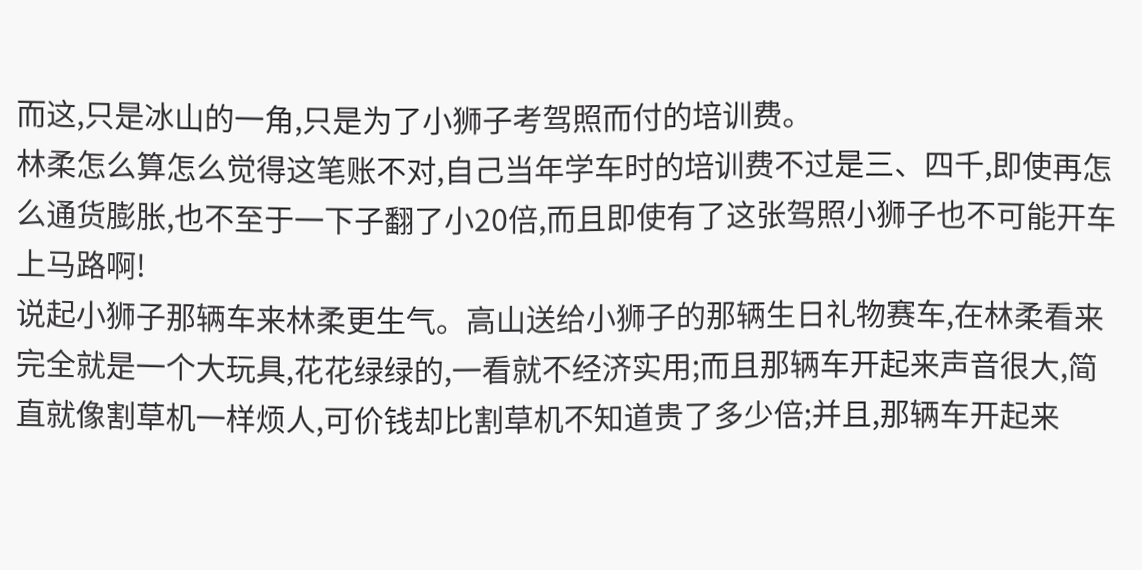而这,只是冰山的一角,只是为了小狮子考驾照而付的培训费。
林柔怎么算怎么觉得这笔账不对,自己当年学车时的培训费不过是三、四千,即使再怎么通货膨胀,也不至于一下子翻了小20倍,而且即使有了这张驾照小狮子也不可能开车上马路啊!
说起小狮子那辆车来林柔更生气。高山送给小狮子的那辆生日礼物赛车,在林柔看来完全就是一个大玩具,花花绿绿的,一看就不经济实用;而且那辆车开起来声音很大,简直就像割草机一样烦人,可价钱却比割草机不知道贵了多少倍;并且,那辆车开起来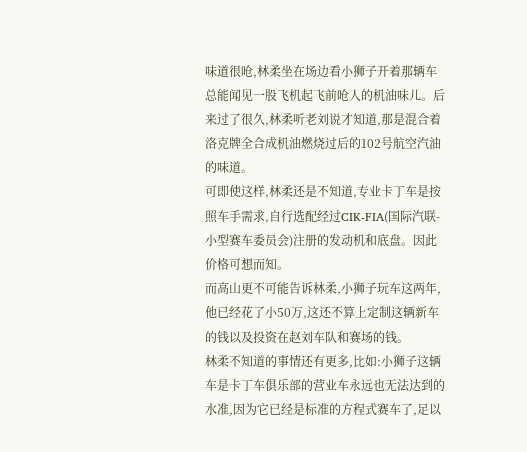味道很呛,林柔坐在场边看小狮子开着那辆车总能闻见一股飞机起飞前呛人的机油味儿。后来过了很久,林柔听老刘说才知道,那是混合着洛克牌全合成机油燃烧过后的102号航空汽油的味道。
可即使这样,林柔还是不知道,专业卡丁车是按照车手需求,自行选配经过CIK-FIA(国际汽联-小型赛车委员会)注册的发动机和底盘。因此价格可想而知。
而高山更不可能告诉林柔,小狮子玩车这两年,他已经花了小50万,这还不算上定制这辆新车的钱以及投资在赵刘车队和赛场的钱。
林柔不知道的事情还有更多,比如:小狮子这辆车是卡丁车俱乐部的营业车永远也无法达到的水准,因为它已经是标准的方程式赛车了,足以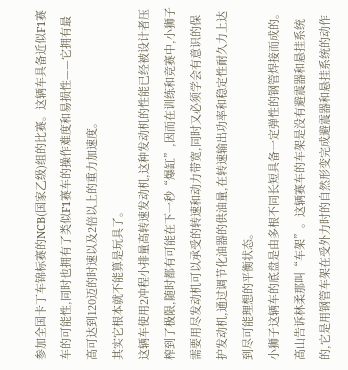参加全国卡丁车锦标赛的NCB(国家乙级)组的比赛。这辆车具备近似F1赛车的可能性,同时也拥有了类似F1赛车的操作难度和易损性——它拥有最高可达到120迈的时速以及2倍以上的重力加速度。
其实它根本就不能算是玩具了。
这辆车使用2冲程小排量高转速发动机,这种发动机的性能已经被设计者压榨到了极限,随时都有可能在下一秒“爆缸”,因而在训练和竞赛中,小狮子需要用尽发动机可以承受的转速和动力带宽,同时又必须学会有意识的保护发动机,通过调节化油器的供油量,在转速输出功率和稳定性耐久力上达到尽可能理想的平衡状态。
小狮子这辆车的底盘是由多根不同长短具备一定弹性的钢管焊接而成的。高山告诉林柔那叫“车架”。这辆赛车的车架是没有避震器和悬挂系统的,它是用钢管车架在受外力时的自然形变完成避震器和悬挂系统的动作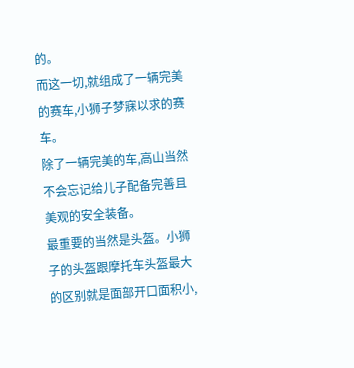的。
而这一切,就组成了一辆完美的赛车,小狮子梦寐以求的赛车。
除了一辆完美的车,高山当然不会忘记给儿子配备完善且美观的安全装备。
最重要的当然是头盔。小狮子的头盔跟摩托车头盔最大的区别就是面部开口面积小,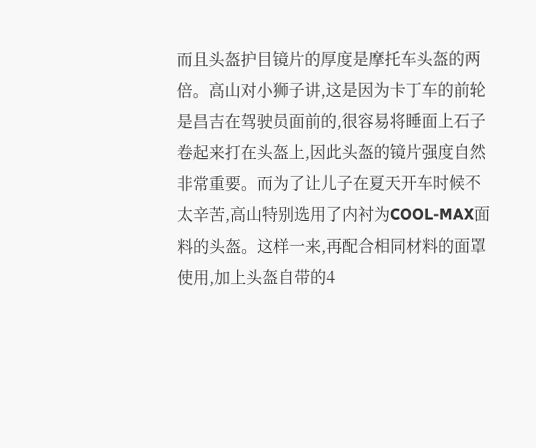而且头盔护目镜片的厚度是摩托车头盔的两倍。高山对小狮子讲,这是因为卡丁车的前轮是昌吉在驾驶员面前的,很容易将睡面上石子卷起来打在头盔上,因此头盔的镜片强度自然非常重要。而为了让儿子在夏天开车时候不太辛苦,高山特别选用了内衬为COOL-MAX面料的头盔。这样一来,再配合相同材料的面罩使用,加上头盔自带的4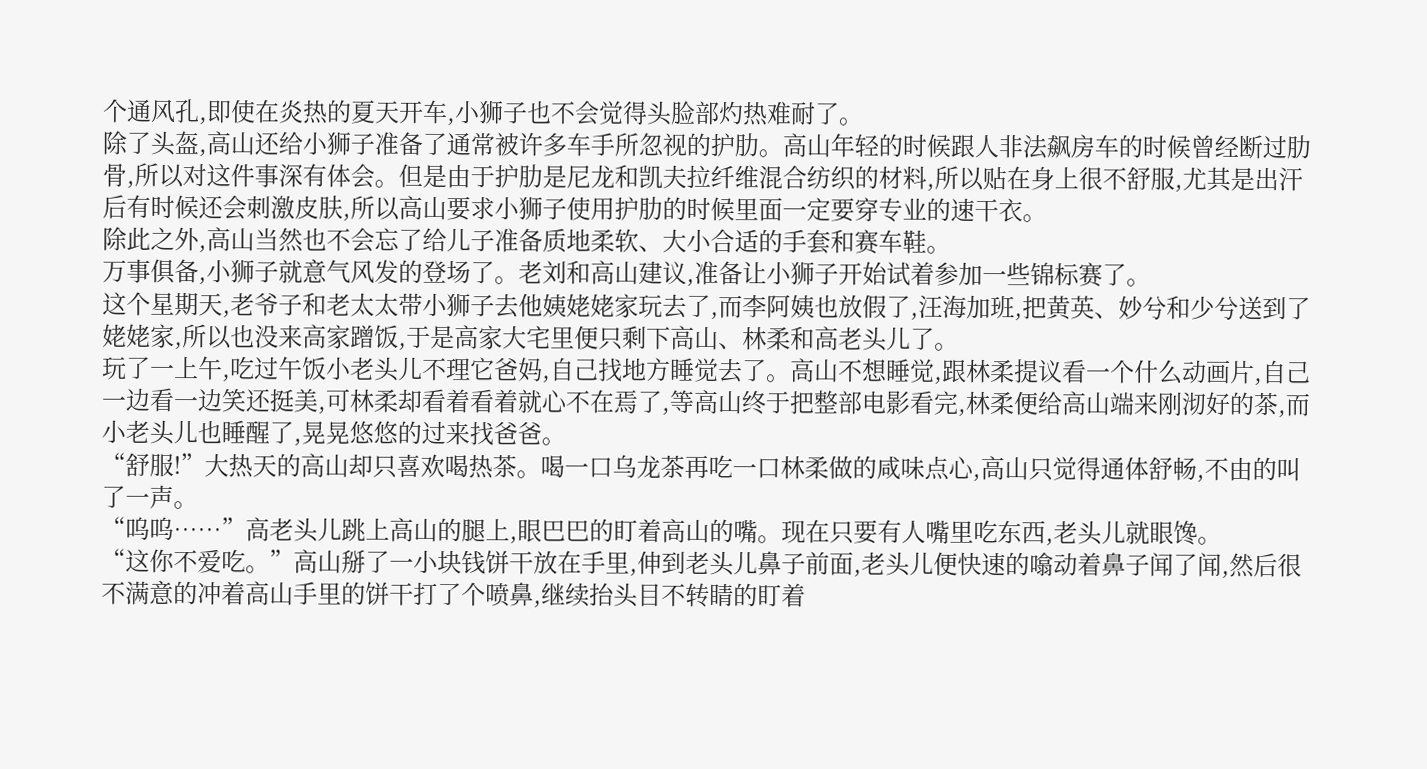个通风孔,即使在炎热的夏天开车,小狮子也不会觉得头脸部灼热难耐了。
除了头盔,高山还给小狮子准备了通常被许多车手所忽视的护肋。高山年轻的时候跟人非法飙房车的时候曾经断过肋骨,所以对这件事深有体会。但是由于护肋是尼龙和凯夫拉纤维混合纺织的材料,所以贴在身上很不舒服,尤其是出汗后有时候还会刺激皮肤,所以高山要求小狮子使用护肋的时候里面一定要穿专业的速干衣。
除此之外,高山当然也不会忘了给儿子准备质地柔软、大小合适的手套和赛车鞋。
万事俱备,小狮子就意气风发的登场了。老刘和高山建议,准备让小狮子开始试着参加一些锦标赛了。
这个星期天,老爷子和老太太带小狮子去他姨姥姥家玩去了,而李阿姨也放假了,汪海加班,把黄英、妙兮和少兮送到了姥姥家,所以也没来高家蹭饭,于是高家大宅里便只剩下高山、林柔和高老头儿了。
玩了一上午,吃过午饭小老头儿不理它爸妈,自己找地方睡觉去了。高山不想睡觉,跟林柔提议看一个什么动画片,自己一边看一边笑还挺美,可林柔却看着看着就心不在焉了,等高山终于把整部电影看完,林柔便给高山端来刚沏好的茶,而小老头儿也睡醒了,晃晃悠悠的过来找爸爸。
“舒服!”大热天的高山却只喜欢喝热茶。喝一口乌龙茶再吃一口林柔做的咸味点心,高山只觉得通体舒畅,不由的叫了一声。
“呜呜……”高老头儿跳上高山的腿上,眼巴巴的盯着高山的嘴。现在只要有人嘴里吃东西,老头儿就眼馋。
“这你不爱吃。”高山掰了一小块钱饼干放在手里,伸到老头儿鼻子前面,老头儿便快速的噏动着鼻子闻了闻,然后很不满意的冲着高山手里的饼干打了个喷鼻,继续抬头目不转睛的盯着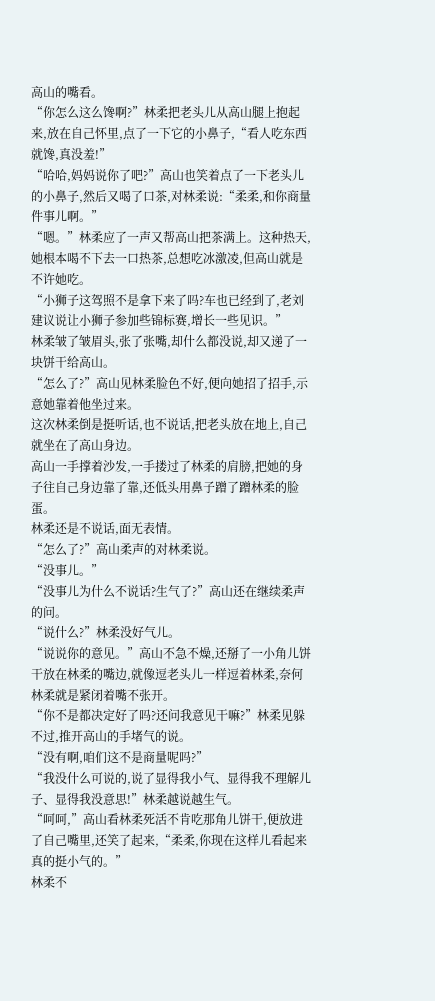高山的嘴看。
“你怎么这么馋啊?”林柔把老头儿从高山腿上抱起来,放在自己怀里,点了一下它的小鼻子,“看人吃东西就馋,真没羞!”
“哈哈,妈妈说你了吧?”高山也笑着点了一下老头儿的小鼻子,然后又喝了口茶,对林柔说:“柔柔,和你商量件事儿啊。”
“嗯。”林柔应了一声又帮高山把茶满上。这种热天,她根本喝不下去一口热茶,总想吃冰激凌,但高山就是不许她吃。
“小狮子这驾照不是拿下来了吗?车也已经到了,老刘建议说让小狮子参加些锦标赛,增长一些见识。”
林柔皱了皱眉头,张了张嘴,却什么都没说,却又递了一块饼干给高山。
“怎么了?”高山见林柔脸色不好,便向她招了招手,示意她靠着他坐过来。
这次林柔倒是挺听话,也不说话,把老头放在地上,自己就坐在了高山身边。
高山一手撑着沙发,一手搂过了林柔的肩膀,把她的身子往自己身边靠了靠,还低头用鼻子蹭了蹭林柔的脸蛋。
林柔还是不说话,面无表情。
“怎么了?”高山柔声的对林柔说。
“没事儿。”
“没事儿为什么不说话?生气了?”高山还在继续柔声的问。
“说什么?”林柔没好气儿。
“说说你的意见。”高山不急不燥,还掰了一小角儿饼干放在林柔的嘴边,就像逗老头儿一样逗着林柔,奈何林柔就是紧闭着嘴不张开。
“你不是都决定好了吗?还问我意见干嘛?”林柔见躲不过,推开高山的手堵气的说。
“没有啊,咱们这不是商量呢吗?”
“我没什么可说的,说了显得我小气、显得我不理解儿子、显得我没意思!”林柔越说越生气。
“呵呵,”高山看林柔死活不肯吃那角儿饼干,便放进了自己嘴里,还笑了起来,“柔柔,你现在这样儿看起来真的挺小气的。”
林柔不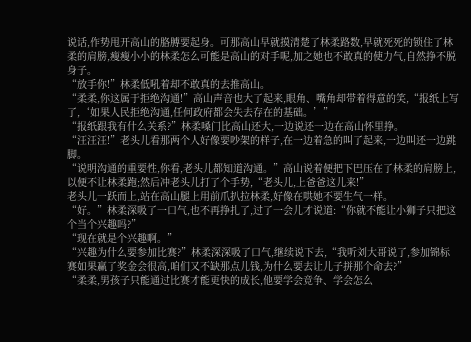说话,作势甩开高山的胳膊要起身。可那高山早就摸清楚了林柔路数,早就死死的锁住了林柔的肩膀,瘦瘦小小的林柔怎么可能是高山的对手呢,加之她也不敢真的使力气,自然挣不脱身子。
“放手你!”林柔低吼着却不敢真的去推高山。
“柔柔,你这属于拒绝沟通!”高山声音也大了起来,眼角、嘴角却带着得意的笑,“报纸上写了,‘如果人民拒绝沟通,任何政府都会失去存在的基础。’”
“报纸跟我有什么关系?”林柔嗓门比高山还大,一边说还一边在高山怀里挣。
“汪汪汪!”老头儿看那两个人好像要吵架的样子,在一边着急的叫了起来,一边叫还一边跳脚。
“说明沟通的重要性,你看,老头儿都知道沟通。”高山说着便把下巴压在了林柔的肩膀上,以便不让林柔跑;然后冲老头儿打了个手势,“老头儿,上爸爸这儿来!”
老头儿一跃而上,站在高山腿上用前爪扒拉林柔,好像在哄她不要生气一样。
“好。”林柔深吸了一口气,也不再挣扎了,过了一会儿才说道:“你就不能让小狮子只把这个当个兴趣吗?”
“现在就是个兴趣啊。”
“兴趣为什么要参加比赛?”林柔深深吸了口气,继续说下去,“我听刘大哥说了,参加锦标赛如果赢了奖金会很高,咱们又不缺那点儿钱,为什么要去让儿子拼那个命去?”
“柔柔,男孩子只能通过比赛才能更快的成长,他要学会竞争、学会怎么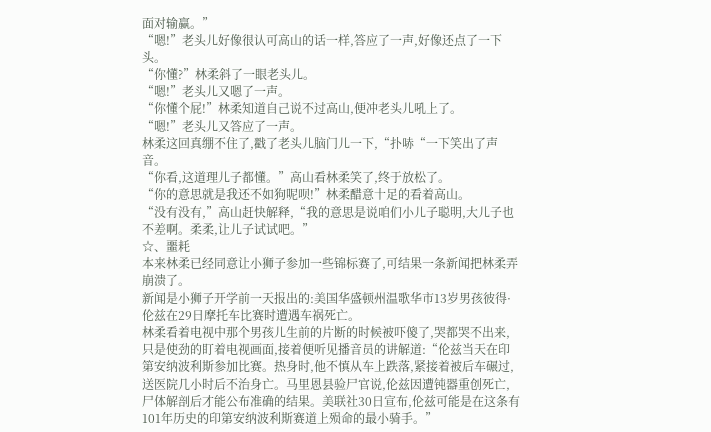面对输赢。”
“嗯!”老头儿好像很认可高山的话一样,答应了一声,好像还点了一下头。
“你懂?”林柔斜了一眼老头儿。
“嗯!”老头儿又嗯了一声。
“你懂个屁!”林柔知道自己说不过高山,便冲老头儿吼上了。
“嗯!”老头儿又答应了一声。
林柔这回真绷不住了,戳了老头儿脑门儿一下,“扑哧“一下笑出了声音。
“你看,这道理儿子都懂。”高山看林柔笑了,终于放松了。
“你的意思就是我还不如狗呢呗!”林柔醋意十足的看着高山。
“没有没有,”高山赶快解释,“我的意思是说咱们小儿子聪明,大儿子也不差啊。柔柔,让儿子试试吧。”
☆、噩耗
本来林柔已经同意让小狮子参加一些锦标赛了,可结果一条新闻把林柔弄崩溃了。
新闻是小狮子开学前一天报出的:美国华盛顿州温歌华市13岁男孩彼得·伦兹在29日摩托车比赛时遭遇车祸死亡。
林柔看着电视中那个男孩儿生前的片断的时候被吓傻了,哭都哭不出来,只是使劲的盯着电视画面,接着便听见播音员的讲解道:“伦兹当天在印第安纳波利斯参加比赛。热身时,他不慎从车上跌落,紧接着被后车碾过,送医院几小时后不治身亡。马里恩县验尸官说,伦兹因遭钝器重创死亡,尸体解剖后才能公布准确的结果。美联社30日宣布,伦兹可能是在这条有101年历史的印第安纳波利斯赛道上殒命的最小骑手。”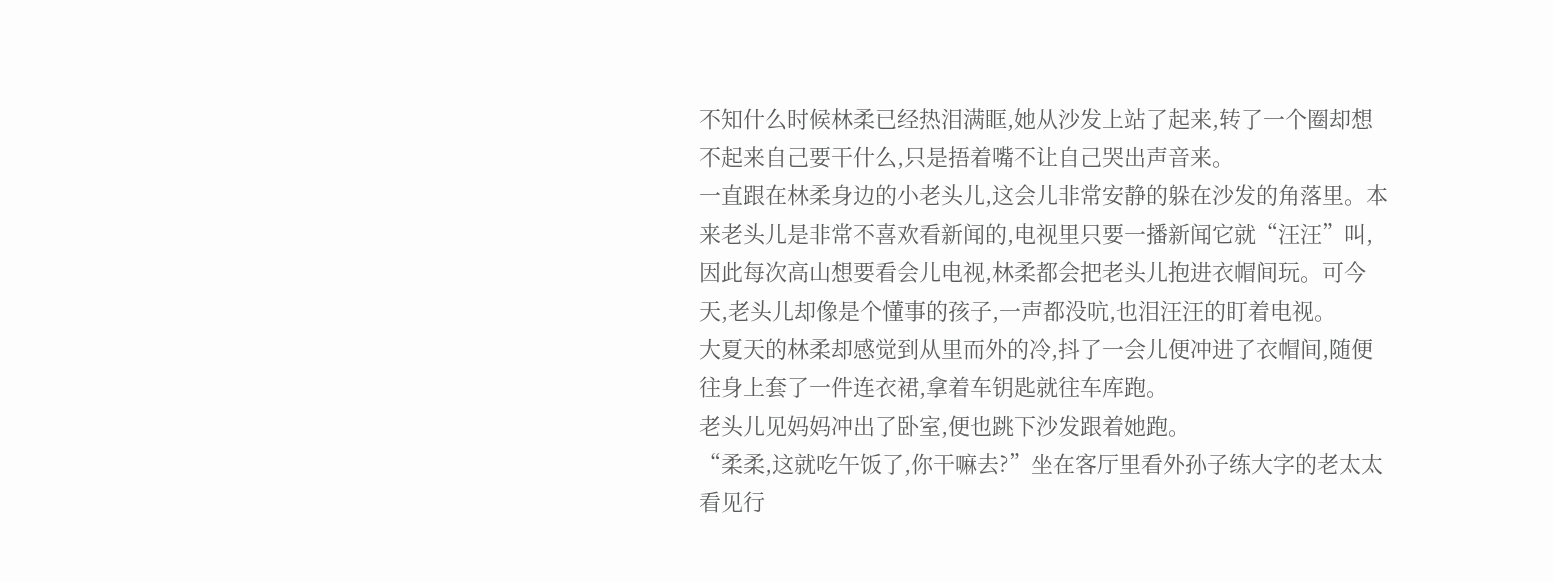不知什么时候林柔已经热泪满眶,她从沙发上站了起来,转了一个圈却想不起来自己要干什么,只是捂着嘴不让自己哭出声音来。
一直跟在林柔身边的小老头儿,这会儿非常安静的躲在沙发的角落里。本来老头儿是非常不喜欢看新闻的,电视里只要一播新闻它就“汪汪”叫,因此每次高山想要看会儿电视,林柔都会把老头儿抱进衣帽间玩。可今天,老头儿却像是个懂事的孩子,一声都没吭,也泪汪汪的盯着电视。
大夏天的林柔却感觉到从里而外的冷,抖了一会儿便冲进了衣帽间,随便往身上套了一件连衣裙,拿着车钥匙就往车库跑。
老头儿见妈妈冲出了卧室,便也跳下沙发跟着她跑。
“柔柔,这就吃午饭了,你干嘛去?”坐在客厅里看外孙子练大字的老太太看见行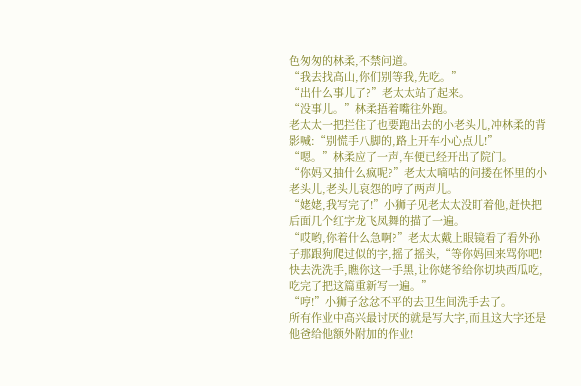色匆匆的林柔,不禁问道。
“我去找高山,你们别等我,先吃。”
“出什么事儿了?”老太太站了起来。
“没事儿。”林柔捂着嘴往外跑。
老太太一把拦住了也要跑出去的小老头儿,冲林柔的背影喊:“别慌手八脚的,路上开车小心点儿!”
“嗯。”林柔应了一声,车便已经开出了院门。
“你妈又抽什么疯呢?”老太太嘀咕的问搂在怀里的小老头儿,老头儿哀怨的哼了两声儿。
“姥姥,我写完了!”小狮子见老太太没盯着他,赶快把后面几个红字龙飞凤舞的描了一遍。
“哎哟,你着什么急啊?”老太太戴上眼镜看了看外孙子那跟狗爬过似的字,摇了摇头,“等你妈回来骂你吧!快去洗洗手,瞧你这一手黑,让你姥爷给你切块西瓜吃,吃完了把这篇重新写一遍。”
“哼!”小狮子忿忿不平的去卫生间洗手去了。
所有作业中高兴最讨厌的就是写大字,而且这大字还是他爸给他额外附加的作业!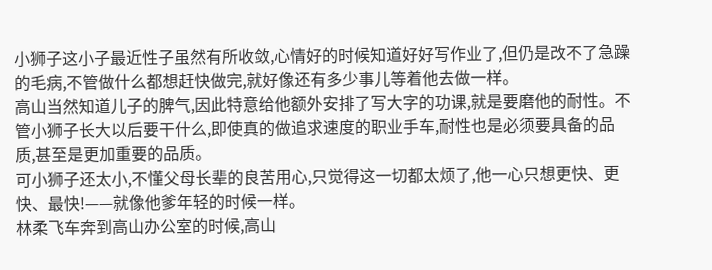小狮子这小子最近性子虽然有所收敛,心情好的时候知道好好写作业了,但仍是改不了急躁的毛病,不管做什么都想赶快做完,就好像还有多少事儿等着他去做一样。
高山当然知道儿子的脾气,因此特意给他额外安排了写大字的功课,就是要磨他的耐性。不管小狮子长大以后要干什么,即使真的做追求速度的职业手车,耐性也是必须要具备的品质,甚至是更加重要的品质。
可小狮子还太小,不懂父母长辈的良苦用心,只觉得这一切都太烦了,他一心只想更快、更快、最快!——就像他爹年轻的时候一样。
林柔飞车奔到高山办公室的时候,高山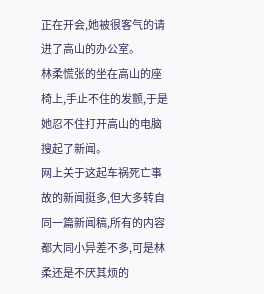正在开会,她被很客气的请进了高山的办公室。
林柔慌张的坐在高山的座椅上,手止不住的发颤,于是她忍不住打开高山的电脑搜起了新闻。
网上关于这起车祸死亡事故的新闻挺多,但大多转自同一篇新闻稿,所有的内容都大同小异差不多,可是林柔还是不厌其烦的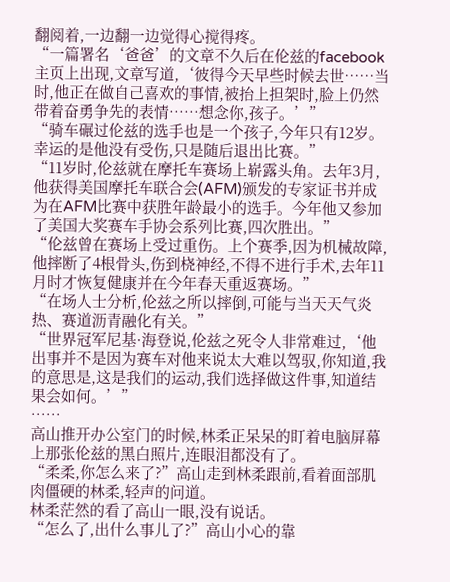翻阅着,一边翻一边觉得心搅得疼。
“一篇署名‘爸爸’的文章不久后在伦兹的facebook主页上出现,文章写道,‘彼得今天早些时候去世……当时,他正在做自己喜欢的事情,被抬上担架时,脸上仍然带着奋勇争先的表情……想念你,孩子。’”
“骑车碾过伦兹的选手也是一个孩子,今年只有12岁。幸运的是他没有受伤,只是随后退出比赛。”
“11岁时,伦兹就在摩托车赛场上崭露头角。去年3月,他获得美国摩托车联合会(AFM)颁发的专家证书并成为在AFM比赛中获胜年龄最小的选手。今年他又参加了美国大奖赛车手协会系列比赛,四次胜出。”
“伦兹曾在赛场上受过重伤。上个赛季,因为机械故障,他摔断了4根骨头,伤到桡神经,不得不进行手术,去年11月时才恢复健康并在今年春天重返赛场。”
“在场人士分析,伦兹之所以摔倒,可能与当天天气炎热、赛道沥青融化有关。”
“世界冠军尼基·海登说,伦兹之死令人非常难过,‘他出事并不是因为赛车对他来说太大难以驾驭,你知道,我的意思是,这是我们的运动,我们选择做这件事,知道结果会如何。’”
……
高山推开办公室门的时候,林柔正呆呆的盯着电脑屏幕上那张伦兹的黑白照片,连眼泪都没有了。
“柔柔,你怎么来了?”高山走到林柔跟前,看着面部肌肉僵硬的林柔,轻声的问道。
林柔茫然的看了高山一眼,没有说话。
“怎么了,出什么事儿了?”高山小心的靠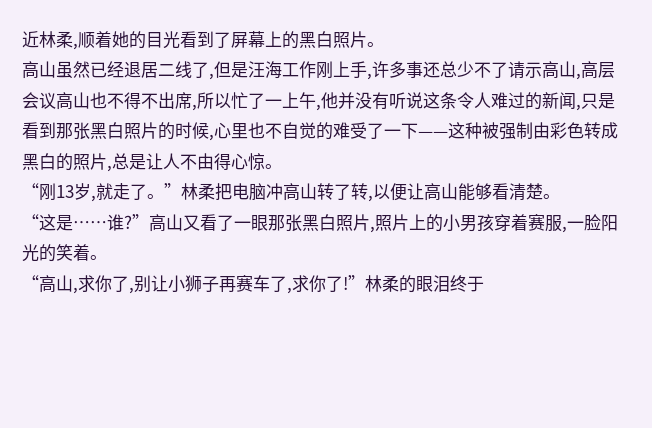近林柔,顺着她的目光看到了屏幕上的黑白照片。
高山虽然已经退居二线了,但是汪海工作刚上手,许多事还总少不了请示高山,高层会议高山也不得不出席,所以忙了一上午,他并没有听说这条令人难过的新闻,只是看到那张黑白照片的时候,心里也不自觉的难受了一下——这种被强制由彩色转成黑白的照片,总是让人不由得心惊。
“刚13岁,就走了。”林柔把电脑冲高山转了转,以便让高山能够看清楚。
“这是……谁?”高山又看了一眼那张黑白照片,照片上的小男孩穿着赛服,一脸阳光的笑着。
“高山,求你了,别让小狮子再赛车了,求你了!”林柔的眼泪终于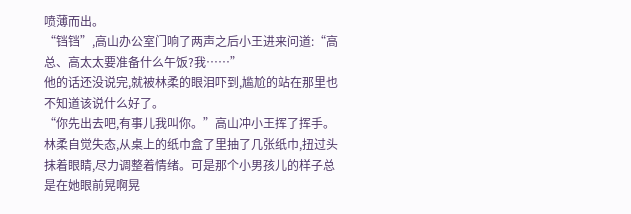喷薄而出。
“铛铛”,高山办公室门响了两声之后小王进来问道:“高总、高太太要准备什么午饭?我……”
他的话还没说完,就被林柔的眼泪吓到,尴尬的站在那里也不知道该说什么好了。
“你先出去吧,有事儿我叫你。”高山冲小王挥了挥手。
林柔自觉失态,从桌上的纸巾盒了里抽了几张纸巾,扭过头抹着眼睛,尽力调整着情绪。可是那个小男孩儿的样子总是在她眼前晃啊晃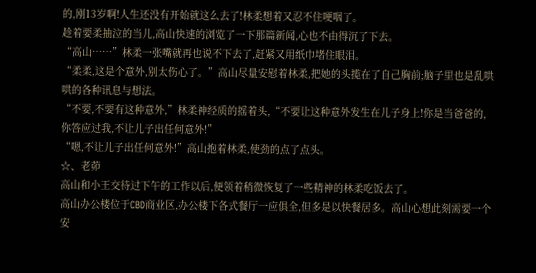的,刚13岁啊!人生还没有开始就这么去了!林柔想着又忍不住哽咽了。
趁着要柔抽泣的当儿,高山快速的浏览了一下那篇新闻,心也不由得沉了下去。
“高山……”林柔一张嘴就再也说不下去了,赶紧又用纸巾堵住眼泪。
“柔柔,这是个意外,别太伤心了。”高山尽量安慰着林柔,把她的头揽在了自己胸前;脑子里也是乱哄哄的各种讯息与想法。
“不要,不要有这种意外,”林柔神经质的摇着头,“不要让这种意外发生在儿子身上!你是当爸爸的,你答应过我,不让儿子出任何意外!”
“嗯,不让儿子出任何意外!”高山抱着林柔,使劲的点了点头。
☆、老茆
高山和小王交待过下午的工作以后,便领着稍微恢复了一些精神的林柔吃饭去了。
高山办公楼位于CBD商业区,办公楼下各式餐厅一应俱全,但多是以快餐居多。高山心想此刻需要一个安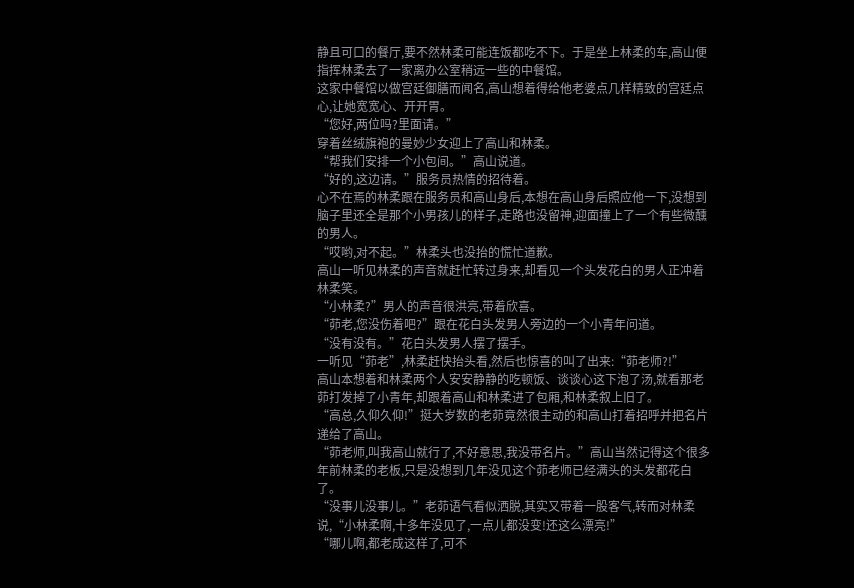静且可口的餐厅,要不然林柔可能连饭都吃不下。于是坐上林柔的车,高山便指挥林柔去了一家离办公室稍远一些的中餐馆。
这家中餐馆以做宫廷御膳而闻名,高山想着得给他老婆点几样精致的宫廷点心,让她宽宽心、开开胃。
“您好,两位吗?里面请。”
穿着丝绒旗袍的曼妙少女迎上了高山和林柔。
“帮我们安排一个小包间。”高山说道。
“好的,这边请。”服务员热情的招待着。
心不在焉的林柔跟在服务员和高山身后,本想在高山身后照应他一下,没想到脑子里还全是那个小男孩儿的样子,走路也没留神,迎面撞上了一个有些微醺的男人。
“哎哟,对不起。”林柔头也没抬的慌忙道歉。
高山一听见林柔的声音就赶忙转过身来,却看见一个头发花白的男人正冲着林柔笑。
“小林柔?”男人的声音很洪亮,带着欣喜。
“茆老,您没伤着吧?”跟在花白头发男人旁边的一个小青年问道。
“没有没有。”花白头发男人摆了摆手。
一听见“茆老”,林柔赶快抬头看,然后也惊喜的叫了出来:“茆老师?!”
高山本想着和林柔两个人安安静静的吃顿饭、谈谈心这下泡了汤,就看那老茆打发掉了小青年,却跟着高山和林柔进了包厢,和林柔叙上旧了。
“高总,久仰久仰!”挺大岁数的老茆竟然很主动的和高山打着招呼并把名片递给了高山。
“茆老师,叫我高山就行了,不好意思,我没带名片。”高山当然记得这个很多年前林柔的老板,只是没想到几年没见这个茆老师已经满头的头发都花白了。
“没事儿没事儿。”老茆语气看似洒脱,其实又带着一股客气,转而对林柔说,“小林柔啊,十多年没见了,一点儿都没变!还这么漂亮!”
“哪儿啊,都老成这样了,可不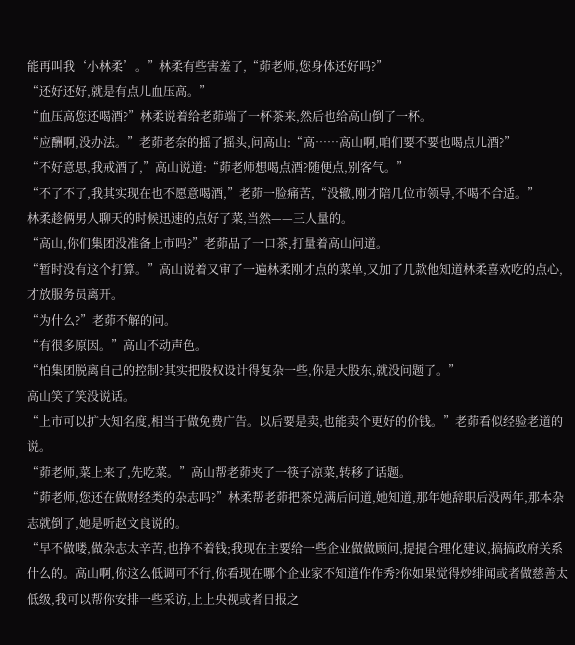能再叫我‘小林柔’。”林柔有些害羞了,“茆老师,您身体还好吗?”
“还好还好,就是有点儿血压高。”
“血压高您还喝酒?”林柔说着给老茆端了一杯茶来,然后也给高山倒了一杯。
“应酬啊,没办法。”老茆老奈的摇了摇头,问高山:“高……高山啊,咱们要不要也喝点儿酒?”
“不好意思,我戒酒了,”高山说道:“茆老师想喝点酒?随便点,别客气。”
“不了不了,我其实现在也不愿意喝酒,”老茆一脸痛苦,“没辙,刚才陪几位市领导,不喝不合适。”
林柔趁俩男人聊天的时候迅速的点好了菜,当然——三人量的。
“高山,你们集团没准备上市吗?”老茆品了一口茶,打量着高山问道。
“暂时没有这个打算。”高山说着又审了一遍林柔刚才点的菜单,又加了几款他知道林柔喜欢吃的点心,才放服务员离开。
“为什么?”老茆不解的问。
“有很多原因。”高山不动声色。
“怕集团脱离自己的控制?其实把股权设计得复杂一些,你是大股东,就没问题了。”
高山笑了笑没说话。
“上市可以扩大知名度,相当于做免费广告。以后要是卖,也能卖个更好的价钱。”老茆看似经验老道的说。
“茆老师,菜上来了,先吃菜。”高山帮老茆夹了一筷子凉菜,转移了话题。
“茆老师,您还在做财经类的杂志吗?”林柔帮老茆把茶兑满后问道,她知道,那年她辞职后没两年,那本杂志就倒了,她是听赵文良说的。
“早不做喽,做杂志太辛苦,也挣不着钱;我现在主要给一些企业做做顾问,提提合理化建议,搞搞政府关系什么的。高山啊,你这么低调可不行,你看现在哪个企业家不知道作作秀?你如果觉得炒绯闻或者做慈善太低级,我可以帮你安排一些采访,上上央视或者日报之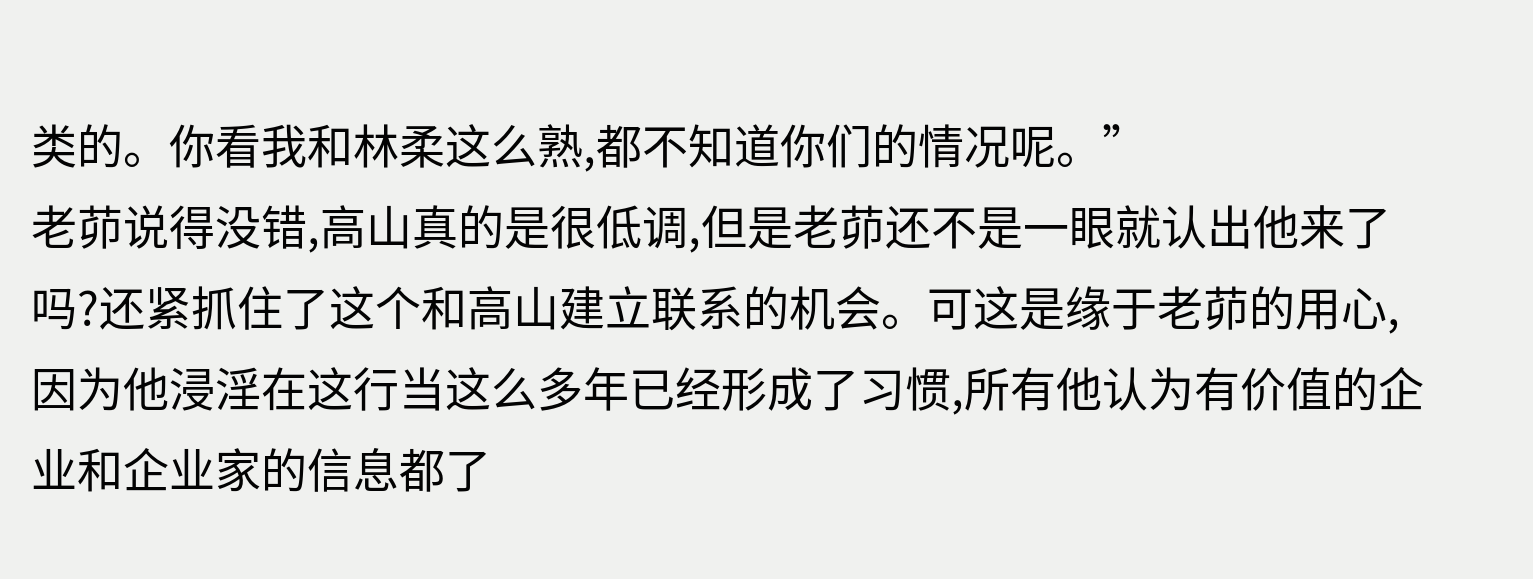类的。你看我和林柔这么熟,都不知道你们的情况呢。”
老茆说得没错,高山真的是很低调,但是老茆还不是一眼就认出他来了吗?还紧抓住了这个和高山建立联系的机会。可这是缘于老茆的用心,因为他浸淫在这行当这么多年已经形成了习惯,所有他认为有价值的企业和企业家的信息都了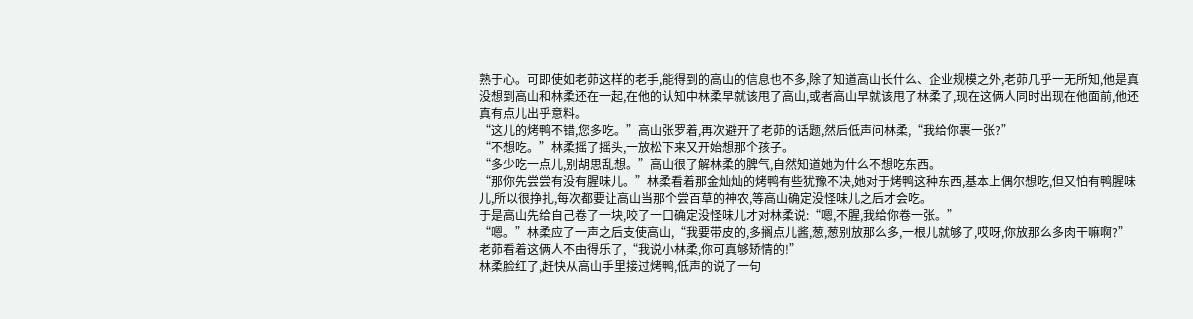熟于心。可即使如老茆这样的老手,能得到的高山的信息也不多,除了知道高山长什么、企业规模之外,老茆几乎一无所知,他是真没想到高山和林柔还在一起,在他的认知中林柔早就该甩了高山,或者高山早就该甩了林柔了,现在这俩人同时出现在他面前,他还真有点儿出乎意料。
“这儿的烤鸭不错,您多吃。”高山张罗着,再次避开了老茆的话题,然后低声问林柔,“我给你裹一张?”
“不想吃。”林柔摇了摇头,一放松下来又开始想那个孩子。
“多少吃一点儿,别胡思乱想。”高山很了解林柔的脾气,自然知道她为什么不想吃东西。
“那你先尝尝有没有腥味儿。”林柔看着那金灿灿的烤鸭有些犹豫不决,她对于烤鸭这种东西,基本上偶尔想吃,但又怕有鸭腥味儿,所以很挣扎,每次都要让高山当那个尝百草的神农,等高山确定没怪味儿之后才会吃。
于是高山先给自己卷了一块,咬了一口确定没怪味儿才对林柔说:“嗯,不腥,我给你卷一张。”
“嗯。”林柔应了一声之后支使高山,“我要带皮的,多搁点儿酱,葱,葱别放那么多,一根儿就够了,哎呀,你放那么多肉干嘛啊?”
老茆看着这俩人不由得乐了,“我说小林柔,你可真够矫情的!”
林柔脸红了,赶快从高山手里接过烤鸭,低声的说了一句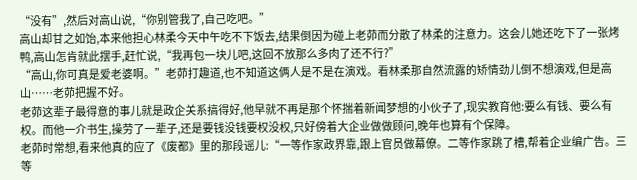“没有”,然后对高山说,“你别管我了,自己吃吧。”
高山却甘之如饴,本来他担心林柔今天中午吃不下饭去,结果倒因为碰上老茆而分散了林柔的注意力。这会儿她还吃下了一张烤鸭,高山怎肯就此摆手,赶忙说,“我再包一块儿吧,这回不放那么多肉了还不行?”
“高山,你可真是爱老婆啊。”老茆打趣道,也不知道这俩人是不是在演戏。看林柔那自然流露的矫情劲儿倒不想演戏,但是高山……老茆把握不好。
老茆这辈子最得意的事儿就是政企关系搞得好,他早就不再是那个怀揣着新闻梦想的小伙子了,现实教育他:要么有钱、要么有权。而他一介书生,操劳了一辈子,还是要钱没钱要权没权,只好傍着大企业做做顾问,晚年也算有个保障。
老茆时常想,看来他真的应了《废都》里的那段谣儿:“一等作家政界靠,跟上官员做幕僚。二等作家跳了槽,帮着企业编广告。三等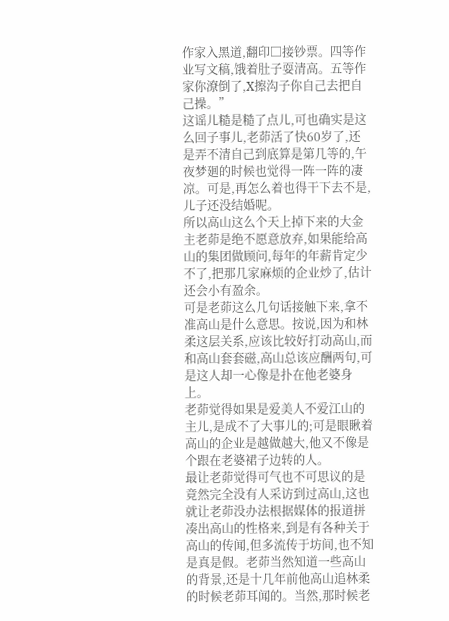作家入黑道,翻印□接钞票。四等作业写文稿,饿着肚子耍清高。五等作家你潦倒了,X擦沟子你自己去把自己操。”
这谣儿糙是糙了点儿,可也确实是这么回子事儿,老茆活了快60岁了,还是弄不清自己到底算是第几等的,午夜梦廻的时候也觉得一阵一阵的凄凉。可是,再怎么着也得干下去不是,儿子还没结婚呢。
所以高山这么个天上掉下来的大金主老茆是绝不愿意放弃,如果能给高山的集团做顾问,每年的年薪肯定少不了,把那几家麻烦的企业炒了,估计还会小有盈余。
可是老茆这么几句话接触下来,拿不准高山是什么意思。按说,因为和林柔这层关系,应该比较好打动高山,而和高山套套磁,高山总该应酬两句,可是这人却一心像是扑在他老婆身上。
老茆觉得如果是爱美人不爱江山的主儿,是成不了大事儿的;可是眼瞅着高山的企业是越做越大,他又不像是个跟在老婆裙子边转的人。
最让老茆觉得可气也不可思议的是竟然完全没有人采访到过高山,这也就让老茆没办法根据媒体的报道拼凑出高山的性格来,到是有各种关于高山的传闻,但多流传于坊间,也不知是真是假。老茆当然知道一些高山的背景,还是十几年前他高山追林柔的时候老茆耳闻的。当然,那时候老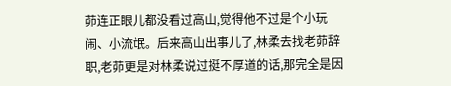茆连正眼儿都没看过高山,觉得他不过是个小玩闹、小流氓。后来高山出事儿了,林柔去找老茆辞职,老茆更是对林柔说过挺不厚道的话,那完全是因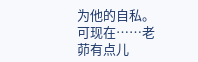为他的自私。可现在……老茆有点儿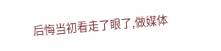后悔当初看走了眼了,做媒体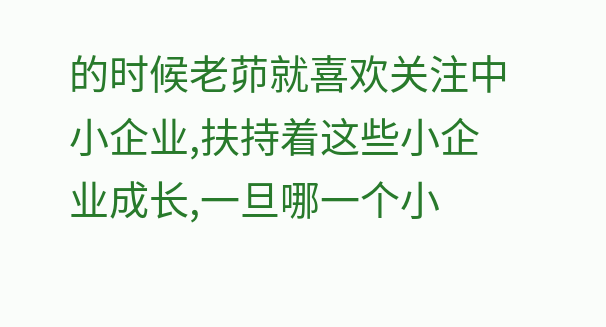的时候老茆就喜欢关注中小企业,扶持着这些小企业成长,一旦哪一个小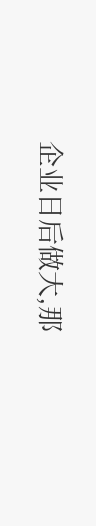企业日后做大,那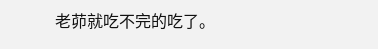老茆就吃不完的吃了。